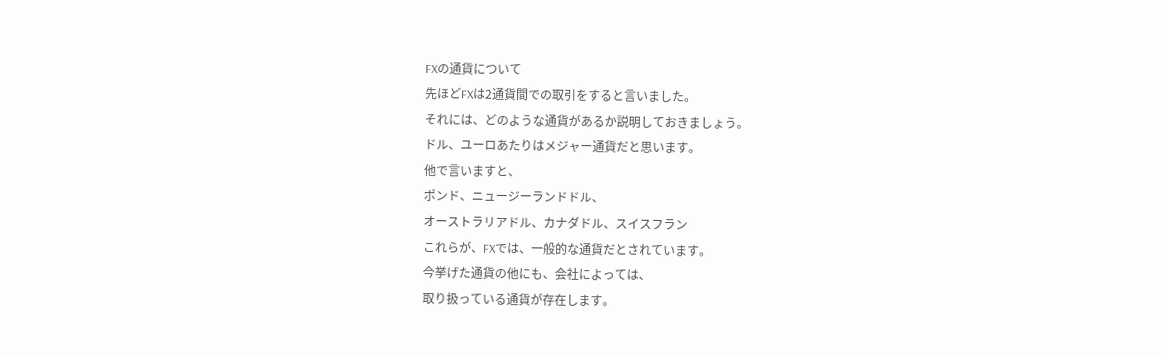FXの通貨について
先ほどFXは2通貨間での取引をすると言いました。
それには、どのような通貨があるか説明しておきましょう。
ドル、ユーロあたりはメジャー通貨だと思います。
他で言いますと、
ポンド、ニュージーランドドル、
オーストラリアドル、カナダドル、スイスフラン
これらが、FXでは、一般的な通貨だとされています。
今挙げた通貨の他にも、会社によっては、
取り扱っている通貨が存在します。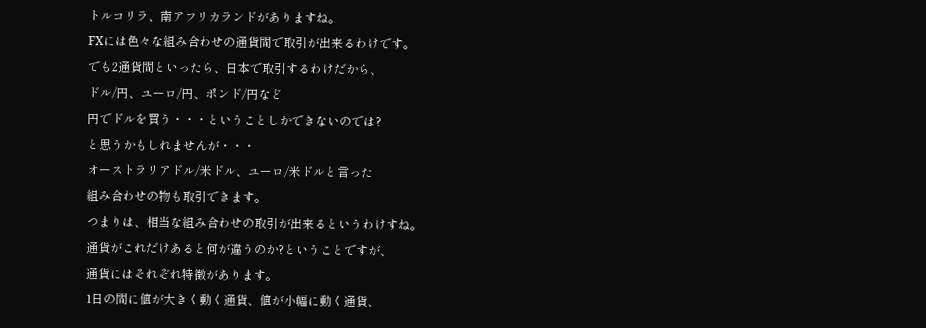トルコリラ、南アフリカランドがありますね。
FXには色々な組み合わせの通貨間で取引が出来るわけです。
でも2通貨間といったら、日本で取引するわけだから、
ドル/円、ユーロ/円、ポンド/円など
円でドルを買う・・・ということしかできないのでは?
と思うかもしれませんが・・・
オーストラリアドル/米ドル、ユーロ/米ドルと言った
組み合わせの物も取引できます。
つまりは、相当な組み合わせの取引が出来るというわけすね。
通貨がこれだけあると何が違うのか?ということですが、
通貨にはそれぞれ特徴があります。
1日の間に値が大きく動く通貨、値が小幅に動く通貨、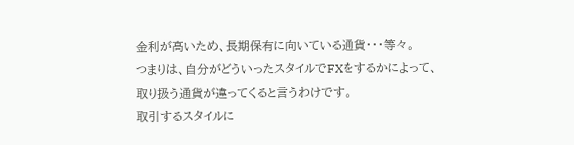金利が高いため、長期保有に向いている通貨・・・等々。
つまりは、自分がどういったスタイルでFXをするかによって、
取り扱う通貨が違ってくると言うわけです。
取引するスタイルに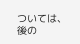ついては、
後の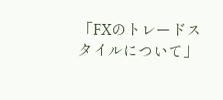「FXのトレードスタイルについて」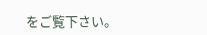をご覧下さい。